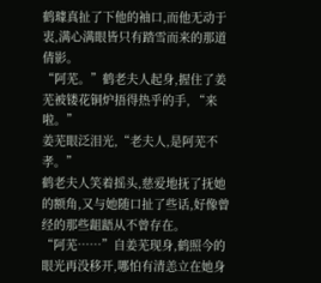鹤璩真扯了下他的袖口,而他无动于衷,满心满眼皆只有踏雪而来的那道倩影。
“阿芜。”鹤老夫人起身,握住了姜芜被镂花铜炉捂得热乎的手, “来啦。”
姜芜眼泛泪光,“老夫人,是阿芜不孝。”
鹤老夫人笑着摇头,慈爱地抚了抚她的额角,又与她随口扯了些话,好像曾经的那些龃龉从不曾存在。
“阿芜……”自姜芜现身,鹤照今的眼光再没移开,哪怕有清恙立在她身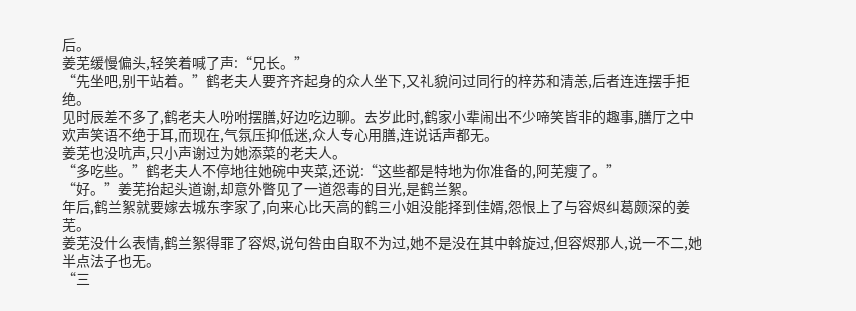后。
姜芜缓慢偏头,轻笑着喊了声:“兄长。”
“先坐吧,别干站着。”鹤老夫人要齐齐起身的众人坐下,又礼貌问过同行的梓苏和清恙,后者连连摆手拒绝。
见时辰差不多了,鹤老夫人吩咐摆膳,好边吃边聊。去岁此时,鹤家小辈闹出不少啼笑皆非的趣事,膳厅之中欢声笑语不绝于耳,而现在,气氛压抑低迷,众人专心用膳,连说话声都无。
姜芜也没吭声,只小声谢过为她添菜的老夫人。
“多吃些。”鹤老夫人不停地往她碗中夹菜,还说:“这些都是特地为你准备的,阿芜瘦了。”
“好。”姜芜抬起头道谢,却意外瞥见了一道怨毒的目光,是鹤兰絮。
年后,鹤兰絮就要嫁去城东李家了,向来心比天高的鹤三小姐没能择到佳婿,怨恨上了与容烬纠葛颇深的姜芜。
姜芜没什么表情,鹤兰絮得罪了容烬,说句咎由自取不为过,她不是没在其中斡旋过,但容烬那人,说一不二,她半点法子也无。
“三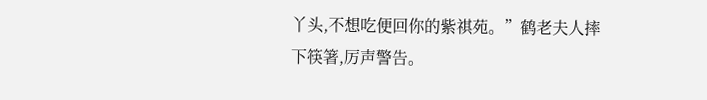丫头,不想吃便回你的紫祺苑。”鹤老夫人摔下筷箸,厉声警告。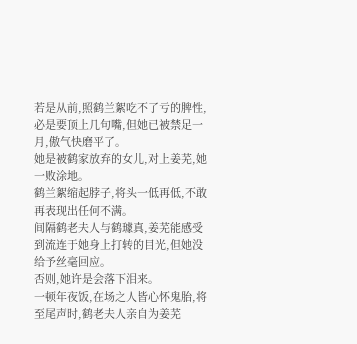若是从前,照鹤兰絮吃不了亏的脾性,必是要顶上几句嘴,但她已被禁足一月,傲气快磨平了。
她是被鹤家放弃的女儿,对上姜芜,她一败涂地。
鹤兰絮缩起脖子,将头一低再低,不敢再表现出任何不满。
间隔鹤老夫人与鹤璩真,姜芜能感受到流连于她身上打转的目光,但她没给予丝毫回应。
否则,她许是会落下泪来。
一顿年夜饭,在场之人皆心怀鬼胎,将至尾声时,鹤老夫人亲自为姜芜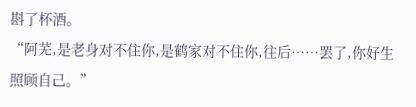斟了杯酒。
“阿芜,是老身对不住你,是鹤家对不住你,往后……罢了,你好生照顾自己。”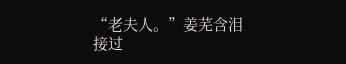“老夫人。”姜芜含泪接过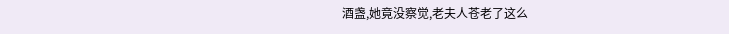酒盏,她竟没察觉,老夫人苍老了这么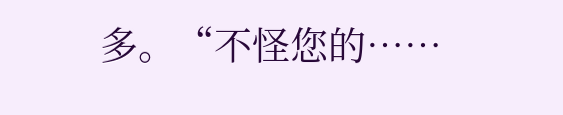多。“不怪您的……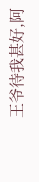王爷待我甚好,阿